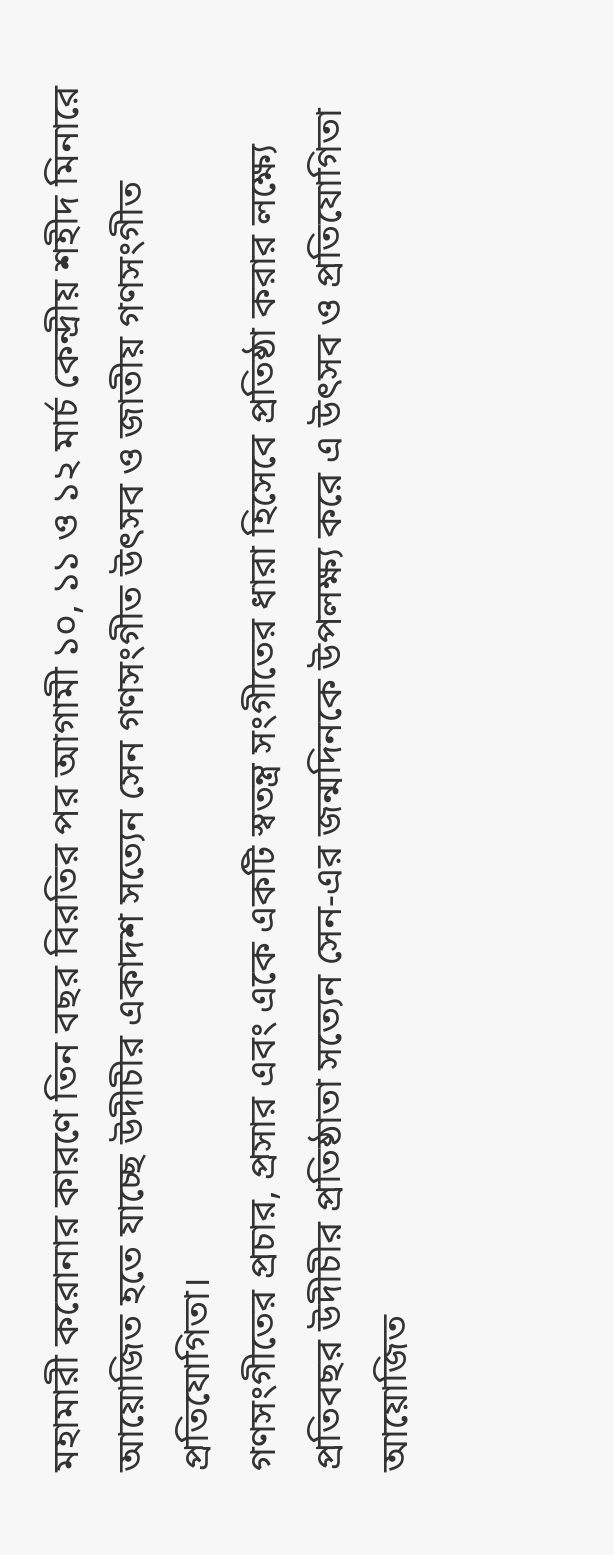মহামারী করোনার কারণে তিন বছর বিরতির পর আগামী ১০, ১১ ও ১২ মার্চ কেন্দ্রীয় শহীদ মিনারে আয়োজিত হতে যাচ্ছে উদীচীর একাদশ সত্যেন সেন গণসংগীত উৎসব ও জাতীয় গণসংগীত প্রতিযোগিতা।
গণসংগীতের প্রচার, প্রসার এবং একে একটি স্বতন্ত্র সংগীতের ধারা হিসেবে প্রতিষ্ঠা করার লক্ষ্যে প্রতিবছর উদীচীর প্রতিষ্ঠাতা সত্যেন সেন-এর জন্মদিনকে উপলক্ষ্য করে এ উৎসব ও প্রতিযোগিতা আয়োজিত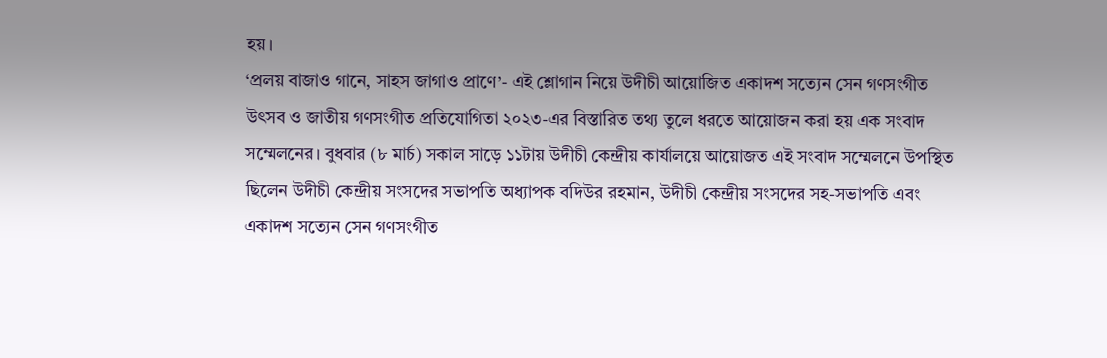হয়।
‘প্রলয় বাজাও গানে, সাহস জাগাও প্রাণে’- এই শ্লোগান নিয়ে উদীচী আয়োজিত একাদশ সত্যেন সেন গণসংগীত উৎসব ও জাতীয় গণসংগীত প্রতিযোগিতা ২০২৩-এর বিস্তারিত তথ্য তুলে ধরতে আয়োজন করা হয় এক সংবাদ সম্মেলনের। বুধবার (৮ মার্চ) সকাল সাড়ে ১১টায় উদীচী কেন্দ্রীয় কার্যালয়ে আয়োজত এই সংবাদ সম্মেলনে উপস্থিত ছিলেন উদীচী কেন্দ্রীয় সংসদের সভাপতি অধ্যাপক বদিউর রহমান, উদীচী কেন্দ্রীয় সংসদের সহ-সভাপতি এবং একাদশ সত্যেন সেন গণসংগীত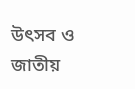উৎসব ও জাতীয়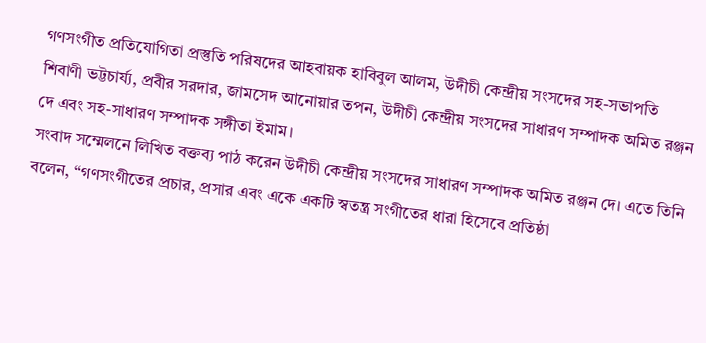গণসংগীত প্রতিযোগিতা প্রস্তুতি পরিষদের আহবায়ক হাবিবুল আলম, উদীচী কেন্দ্রীয় সংসদের সহ-সভাপতি শিবাণী ভট্টচার্য্য, প্রবীর সরদার, জামসেদ আনোয়ার তপন, উদীচী কেন্দ্রীয় সংসদের সাধারণ সম্পাদক অমিত রঞ্জন দে এবং সহ-সাধারণ সম্পাদক সঙ্গীতা ইমাম।
সংবাদ সম্মেলনে লিখিত বক্তব্য পাঠ করেন উদীচী কেন্দ্রীয় সংসদের সাধারণ সম্পাদক অমিত রঞ্জন দে। এতে তিনি বলেন, “গণসংগীতের প্রচার, প্রসার এবং একে একটি স্বতন্ত্র সংগীতের ধারা হিসেবে প্রতিষ্ঠা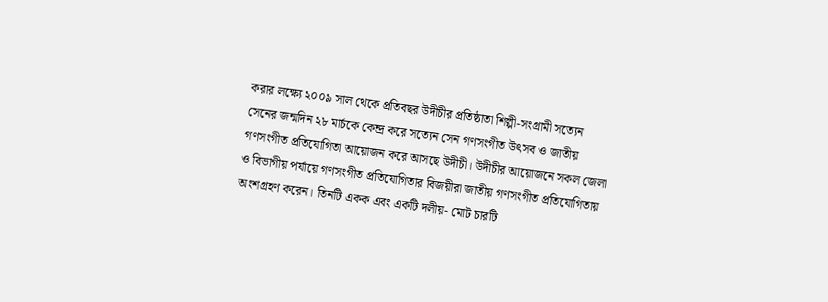করার লক্ষ্যে ২০০৯ সাল থেকে প্রতিবছর উদীচীর প্রতিষ্ঠাতা শিল্পী-সংগ্রামী সত্যেন সেনের জন্মদিন ২৮ মার্চকে কেন্দ্র করে সত্যেন সেন গণসংগীত উৎসব ও জাতীয় গণসংগীত প্রতিযোগিতা আয়োজন করে আসছে উদীচী। উদীচীর আয়োজনে সকল জেলা ও বিভাগীয় পর্যায়ে গণসংগীত প্রতিযোগিতার বিজয়ীরা জাতীয় গণসংগীত প্রতিযোগিতায় অংশগ্রহণ করেন। তিনটি একক এবং একটি দলীয়- মোট চারটি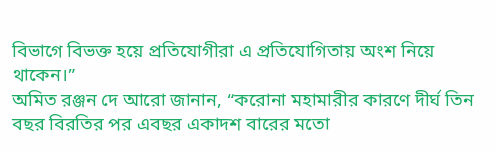বিভাগে বিভক্ত হয়ে প্রতিযোগীরা এ প্রতিযোগিতায় অংশ নিয়ে থাকেন।”
অমিত রঞ্জন দে আরো জানান, “করোনা মহামারীর কারণে দীর্ঘ তিন বছর বিরতির পর এবছর একাদশ বারের মতো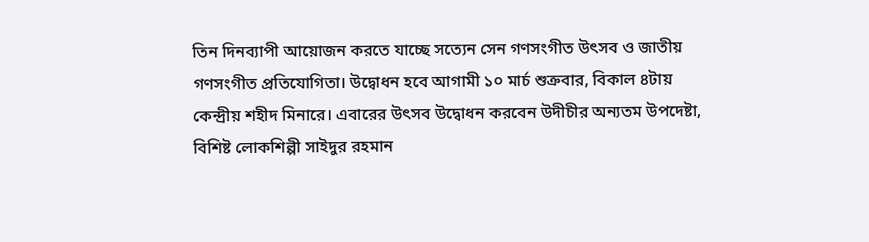তিন দিনব্যাপী আয়োজন করতে যাচ্ছে সত্যেন সেন গণসংগীত উৎসব ও জাতীয় গণসংগীত প্রতিযোগিতা। উদ্বোধন হবে আগামী ১০ মার্চ শুক্রবার, বিকাল ৪টায় কেন্দ্রীয় শহীদ মিনারে। এবারের উৎসব উদ্বোধন করবেন উদীচীর অন্যতম উপদেষ্টা, বিশিষ্ট লোকশিল্পী সাইদুর রহমান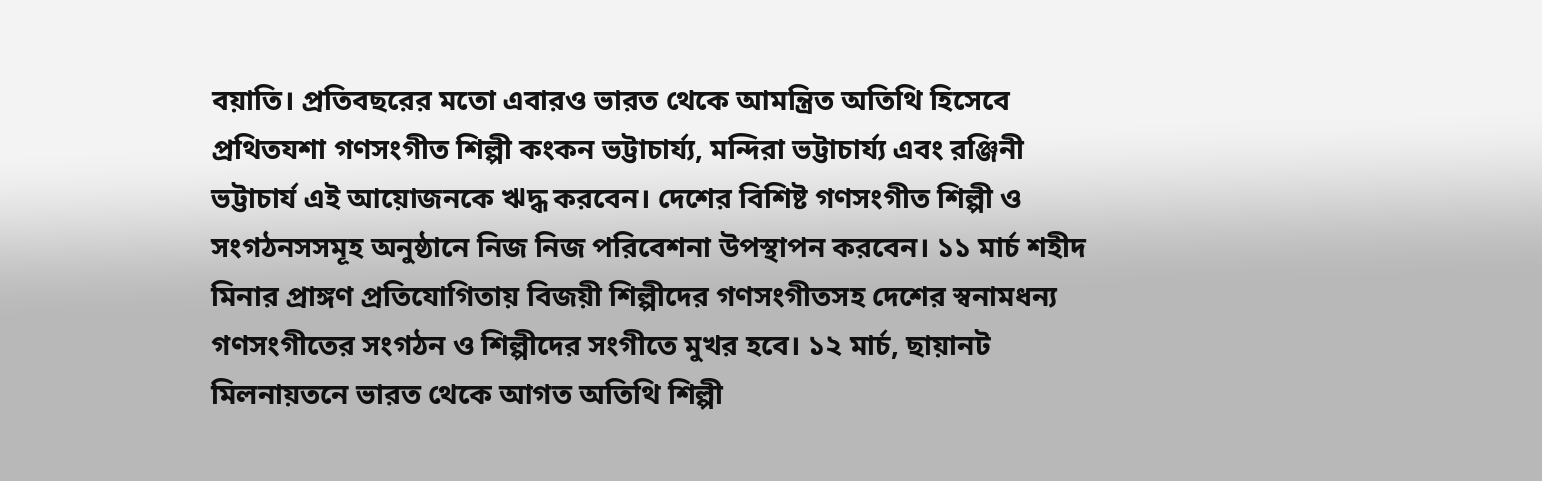বয়াতি। প্রতিবছরের মতো এবারও ভারত থেকে আমন্ত্রিত অতিথি হিসেবে প্রথিতযশা গণসংগীত শিল্পী কংকন ভট্টাচার্য্য, মন্দিরা ভট্টাচার্য্য এবং রঞ্জিনী ভট্টাচার্য এই আয়োজনকে ঋদ্ধ করবেন। দেশের বিশিষ্ট গণসংগীত শিল্পী ও সংগঠনসসমূহ অনুষ্ঠানে নিজ নিজ পরিবেশনা উপস্থাপন করবেন। ১১ মার্চ শহীদ মিনার প্রাঙ্গণ প্রতিযোগিতায় বিজয়ী শিল্পীদের গণসংগীতসহ দেশের স্বনামধন্য গণসংগীতের সংগঠন ও শিল্পীদের সংগীতে মুখর হবে। ১২ মার্চ, ছায়ানট মিলনায়তনে ভারত থেকে আগত অতিথি শিল্পী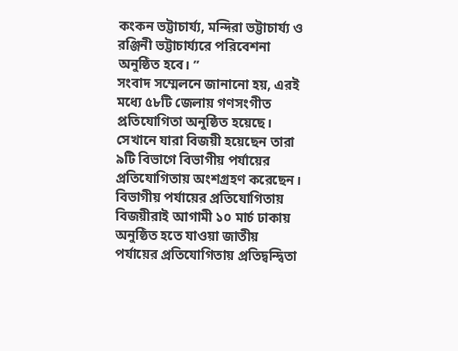কংকন ভট্টাচার্য্য, মন্দিরা ভট্টাচার্য্য ও রঞ্জিনী ভট্টাচার্য্যরে পরিবেশনা অনুষ্ঠিত হবে। ”
সংবাদ সম্মেলনে জানানো হয়, এরই মধ্যে ৫৮টি জেলায় গণসংগীত প্রতিযোগিতা অনুষ্ঠিত হয়েছে। সেখানে যারা বিজয়ী হয়েছেন তারা ৯টি বিভাগে বিভাগীয় পর্যায়ের প্রতিযোগিতায় অংশগ্রহণ করেছেন। বিভাগীয় পর্যায়ের প্রতিযোগিতায় বিজয়ীরাই আগামী ১০ মার্চ ঢাকায় অনুষ্ঠিত হতে যাওয়া জাতীয় পর্যায়ের প্রতিযোগিতায় প্রতিদ্বন্দ্বিতা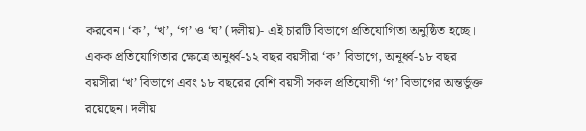করবেন। ‘ক’, ‘খ’, ‘গ’ ও ‘ঘ’ (দলীয়)- এই চারটি বিভাগে প্রতিযোগিতা অনুষ্ঠিত হচ্ছে। একক প্রতিযোগিতার ক্ষেত্রে অনুর্ধ্ব-১২ বছর বয়সীরা ‘ক’ বিভাগে, অনূর্ধ্ব-১৮ বছর বয়সীরা ‘খ’ বিভাগে এবং ১৮ বছরের বেশি বয়সী সকল প্রতিযোগী ‘গ’ বিভাগের অন্তর্ভুক্ত রয়েছেন। দলীয়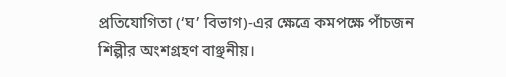প্রতিযোগিতা (‘ঘ’ বিভাগ)-এর ক্ষেত্রে কমপক্ষে পাঁচজন শিল্পীর অংশগ্রহণ বাঞ্ছনীয়।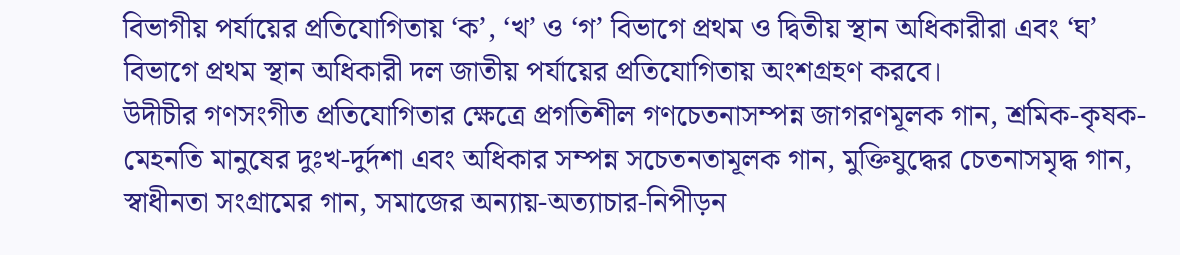বিভাগীয় পর্যায়ের প্রতিযোগিতায় ‘ক’, ‘খ’ ও ‘গ’ বিভাগে প্রথম ও দ্বিতীয় স্থান অধিকারীরা এবং ‘ঘ’ বিভাগে প্রথম স্থান অধিকারী দল জাতীয় পর্যায়ের প্রতিযোগিতায় অংশগ্রহণ করবে।
উদীচীর গণসংগীত প্রতিযোগিতার ক্ষেত্রে প্রগতিশীল গণচেতনাসম্পন্ন জাগরণমূলক গান, শ্রমিক-কৃষক-মেহনতি মানুষের দুঃখ-দুর্দশা এবং অধিকার সম্পন্ন সচেতনতামূলক গান, মুক্তিযুদ্ধের চেতনাসমৃদ্ধ গান, স্বাধীনতা সংগ্রামের গান, সমাজের অন্যায়-অত্যাচার-নিপীড়ন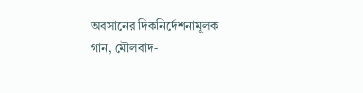অবসানের দিকনির্দেশনামূলক গান, মৌলবাদ-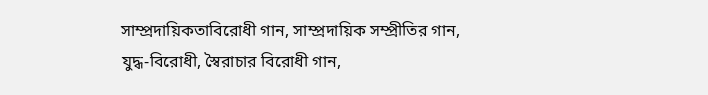সাম্প্রদায়িকতাবিরোধী গান, সাম্প্রদায়িক সম্প্রীতির গান, যুদ্ধ-বিরোধী, স্বৈরাচার বিরোধী গান,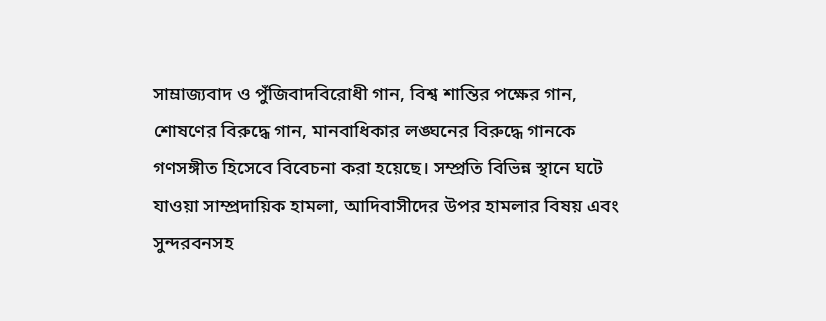সাম্রাজ্যবাদ ও পুঁজিবাদবিরোধী গান, বিশ্ব শান্তির পক্ষের গান, শোষণের বিরুদ্ধে গান, মানবাধিকার লঙ্ঘনের বিরুদ্ধে গানকে গণসঙ্গীত হিসেবে বিবেচনা করা হয়েছে। সম্প্রতি বিভিন্ন স্থানে ঘটে যাওয়া সাম্প্রদায়িক হামলা, আদিবাসীদের উপর হামলার বিষয় এবং সুন্দরবনসহ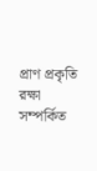প্রাণ প্রকৃতি রক্ষা সম্পর্কিত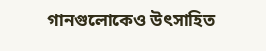গানগুলোকেও উৎসাহিত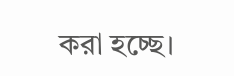করা হচ্ছে।